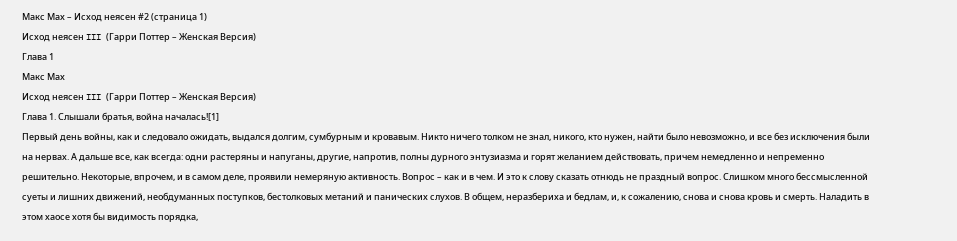Макс Мах – Исход неясен #2 (страница 1)
Исход неясен III (Гарри Поттер – Женская Версия)
Глава 1
Макс Мах
Исход неясен III (Гарри Поттер – Женская Версия)
Глава 1. Слышали братья, война началась![1]
Первый день войны, как и следовало ожидать, выдался долгим, сумбурным и кровавым. Никто ничего толком не знал, никого, кто нужен, найти было невозможно, и все без исключения были на нервах. А дальше все, как всегда: одни растеряны и напуганы, другие, напротив, полны дурного энтузиазма и горят желанием действовать, причем немедленно и непременно решительно. Некоторые, впрочем, и в самом деле, проявили немеряную активность. Вопрос – как и в чем. И это к слову сказать отнюдь не праздный вопрос. Слишком много бессмысленной суеты и лишних движений, необдуманных поступков, бестолковых метаний и панических слухов. В общем, неразбериха и бедлам, и, к сожалению, снова и снова кровь и смерть. Наладить в этом хаосе хотя бы видимость порядка,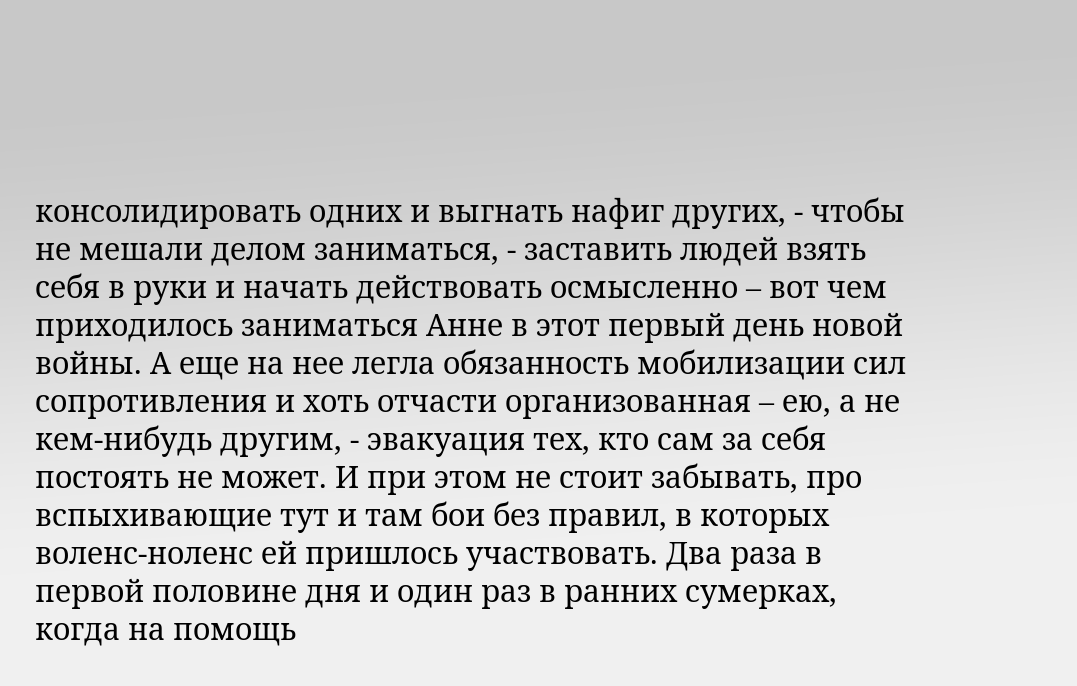консолидировать одних и выгнать нафиг других, - чтобы не мешали делом заниматься, - заставить людей взять себя в руки и начать действовать осмысленно – вот чем приходилось заниматься Анне в этот первый день новой войны. А еще на нее легла обязанность мобилизации сил сопротивления и хоть отчасти организованная – ею, а не кем-нибудь другим, - эвакуация тех, кто сам за себя постоять не может. И при этом не стоит забывать, про вспыхивающие тут и там бои без правил, в которых воленс-ноленс ей пришлось участвовать. Два раза в первой половине дня и один раз в ранних сумерках, когда на помощь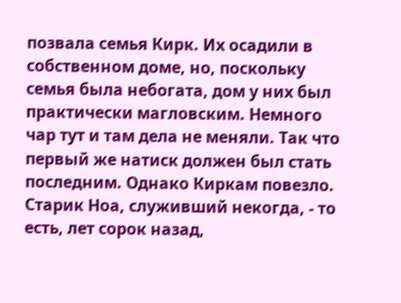позвала семья Кирк. Их осадили в собственном доме, но, поскольку семья была небогата, дом у них был практически магловским. Немного чар тут и там дела не меняли. Так что первый же натиск должен был стать последним. Однако Киркам повезло. Старик Ноа, служивший некогда, - то есть, лет сорок назад,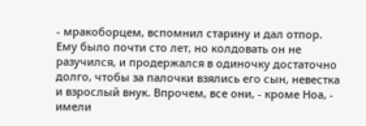- мракоборцем, вспомнил старину и дал отпор. Ему было почти сто лет, но колдовать он не разучился, и продержался в одиночку достаточно долго, чтобы за палочки взялись его сын, невестка и взрослый внук. Впрочем, все они, - кроме Ноа, - имели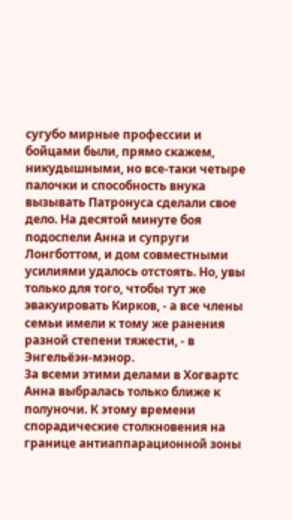сугубо мирные профессии и бойцами были, прямо скажем, никудышными, но все-таки четыре палочки и способность внука вызывать Патронуса сделали свое дело. На десятой минуте боя подоспели Анна и супруги Лонгботтом, и дом совместными усилиями удалось отстоять. Но, увы только для того, чтобы тут же эвакуировать Кирков, - а все члены семьи имели к тому же ранения разной степени тяжести, - в Энгельёэн-мэнор.
За всеми этими делами в Хогвартс Анна выбралась только ближе к полуночи. К этому времени спорадические столкновения на границе антиаппарационной зоны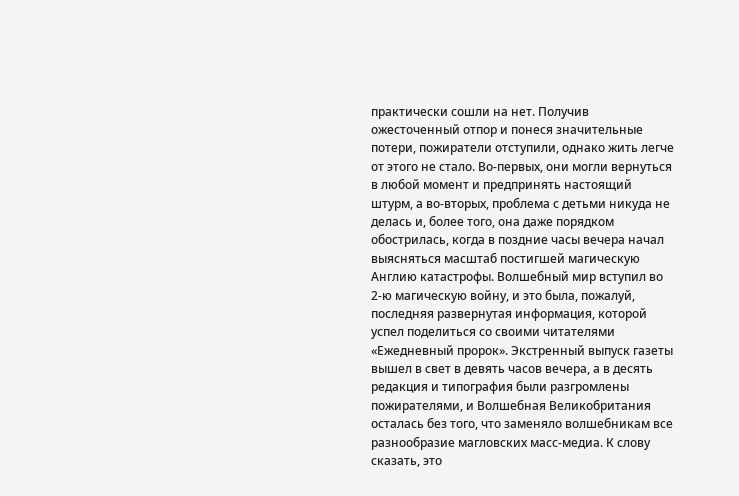практически сошли на нет. Получив ожесточенный отпор и понеся значительные потери, пожиратели отступили, однако жить легче от этого не стало. Во-первых, они могли вернуться в любой момент и предпринять настоящий штурм, а во-вторых, проблема с детьми никуда не делась и, более того, она даже порядком обострилась, когда в поздние часы вечера начал выясняться масштаб постигшей магическую Англию катастрофы. Волшебный мир вступил во 2-ю магическую войну, и это была, пожалуй, последняя развернутая информация, которой успел поделиться со своими читателями «Ежедневный пророк». Экстренный выпуск газеты вышел в свет в девять часов вечера, а в десять редакция и типография были разгромлены пожирателями, и Волшебная Великобритания осталась без того, что заменяло волшебникам все разнообразие магловских масс-медиа. К слову сказать, это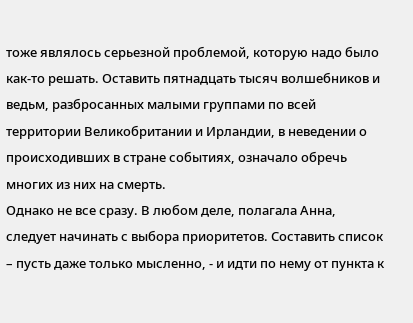тоже являлось серьезной проблемой, которую надо было как-то решать. Оставить пятнадцать тысяч волшебников и ведьм, разбросанных малыми группами по всей территории Великобритании и Ирландии, в неведении о происходивших в стране событиях, означало обречь многих из них на смерть.
Однако не все сразу. В любом деле, полагала Анна, следует начинать с выбора приоритетов. Составить список – пусть даже только мысленно, - и идти по нему от пункта к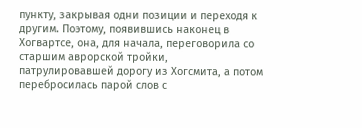пункту, закрывая одни позиции и переходя к другим. Поэтому, появившись наконец в Хогвартсе, она, для начала, переговорила со старшим аврорской тройки, патрулировавшей дорогу из Хогсмита, а потом перебросилась парой слов с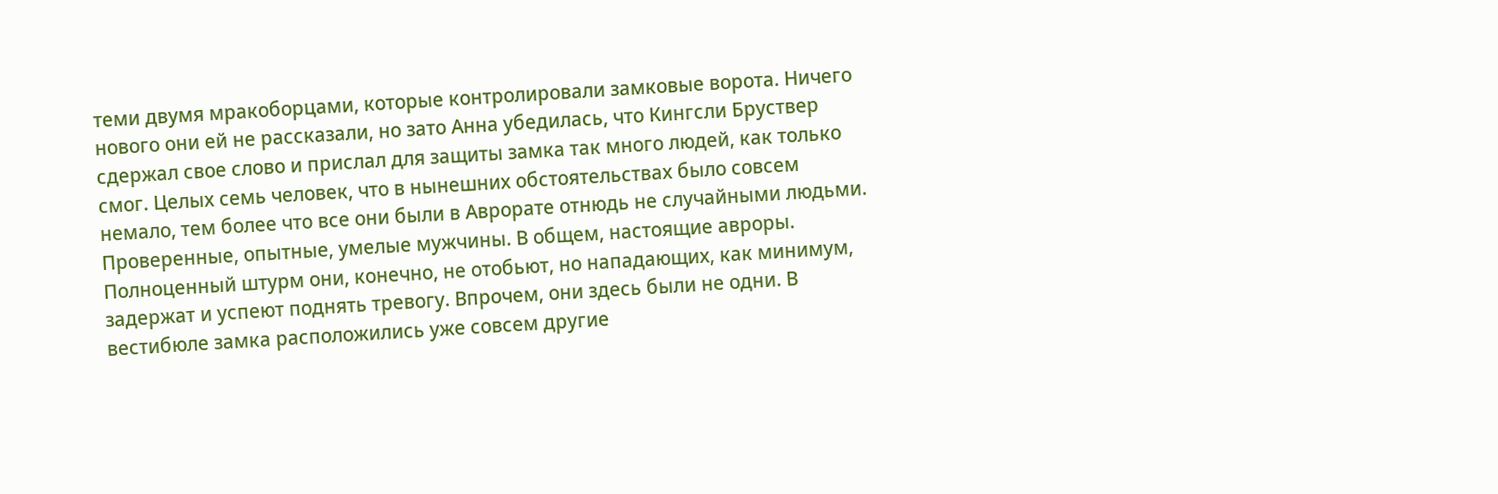теми двумя мракоборцами, которые контролировали замковые ворота. Ничего нового они ей не рассказали, но зато Анна убедилась, что Кингсли Бруствер сдержал свое слово и прислал для защиты замка так много людей, как только смог. Целых семь человек, что в нынешних обстоятельствах было совсем немало, тем более что все они были в Аврорате отнюдь не случайными людьми. Проверенные, опытные, умелые мужчины. В общем, настоящие авроры. Полноценный штурм они, конечно, не отобьют, но нападающих, как минимум, задержат и успеют поднять тревогу. Впрочем, они здесь были не одни. В вестибюле замка расположились уже совсем другие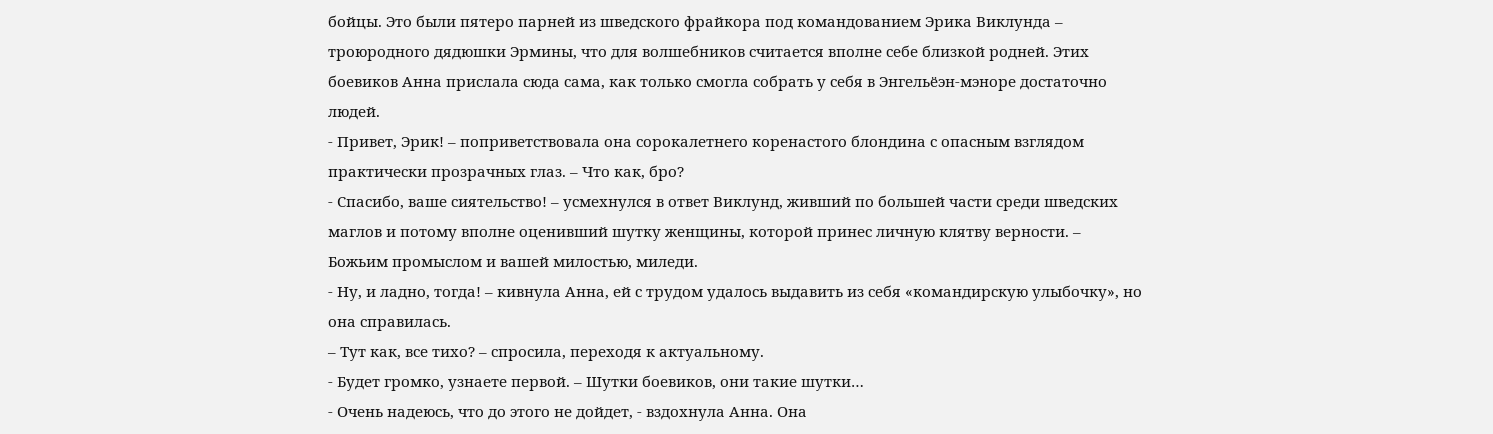бойцы. Это были пятеро парней из шведского фрайкора под командованием Эрика Виклунда – троюродного дядюшки Эрмины, что для волшебников считается вполне себе близкой родней. Этих боевиков Анна прислала сюда сама, как только смогла собрать у себя в Энгельёэн-мэноре достаточно людей.
- Привет, Эрик! – поприветствовала она сорокалетнего коренастого блондина с опасным взглядом практически прозрачных глаз. – Что как, бро?
- Спасибо, ваше сиятельство! – усмехнулся в ответ Виклунд, живший по большей части среди шведских маглов и потому вполне оценивший шутку женщины, которой принес личную клятву верности. – Божьим промыслом и вашей милостью, миледи.
- Ну, и ладно, тогда! – кивнула Анна, ей с трудом удалось выдавить из себя «командирскую улыбочку», но она справилась.
– Тут как, все тихо? – спросила, переходя к актуальному.
- Будет громко, узнаете первой. – Шутки боевиков, они такие шутки…
- Очень надеюсь, что до этого не дойдет, - вздохнула Анна. Она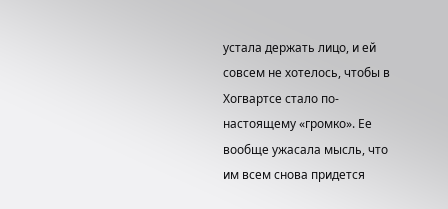устала держать лицо, и ей совсем не хотелось, чтобы в Хогвартсе стало по-настоящему «громко». Ее вообще ужасала мысль, что им всем снова придется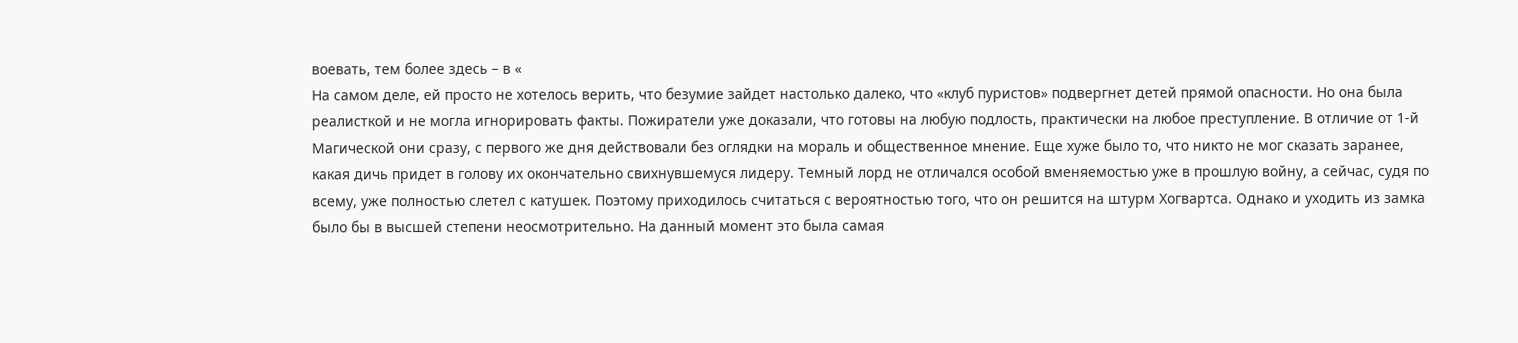воевать, тем более здесь – в «
На самом деле, ей просто не хотелось верить, что безумие зайдет настолько далеко, что «клуб пуристов» подвергнет детей прямой опасности. Но она была реалисткой и не могла игнорировать факты. Пожиратели уже доказали, что готовы на любую подлость, практически на любое преступление. В отличие от 1-й Магической они сразу, с первого же дня действовали без оглядки на мораль и общественное мнение. Еще хуже было то, что никто не мог сказать заранее, какая дичь придет в голову их окончательно свихнувшемуся лидеру. Темный лорд не отличался особой вменяемостью уже в прошлую войну, а сейчас, судя по всему, уже полностью слетел с катушек. Поэтому приходилось считаться с вероятностью того, что он решится на штурм Хогвартса. Однако и уходить из замка было бы в высшей степени неосмотрительно. На данный момент это была самая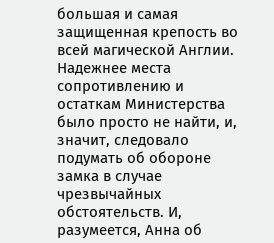большая и самая защищенная крепость во всей магической Англии. Надежнее места сопротивлению и остаткам Министерства было просто не найти, и, значит, следовало подумать об обороне замка в случае чрезвычайных обстоятельств. И, разумеется, Анна об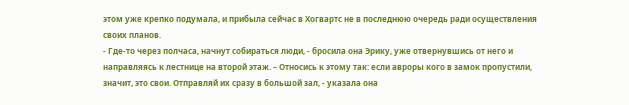этом уже крепко подумала, и прибыла сейчас в Хогвартс не в последнюю очередь ради осуществления своих планов.
- Где-то через полчаса, начнут собираться люди, - бросила она Эрику, уже отвернувшись от него и направляясь к лестнице на второй этаж. – Относись к этому так: если авроры кого в замок пропустили, значит, это свои. Отправляй их сразу в большой зал, - указала она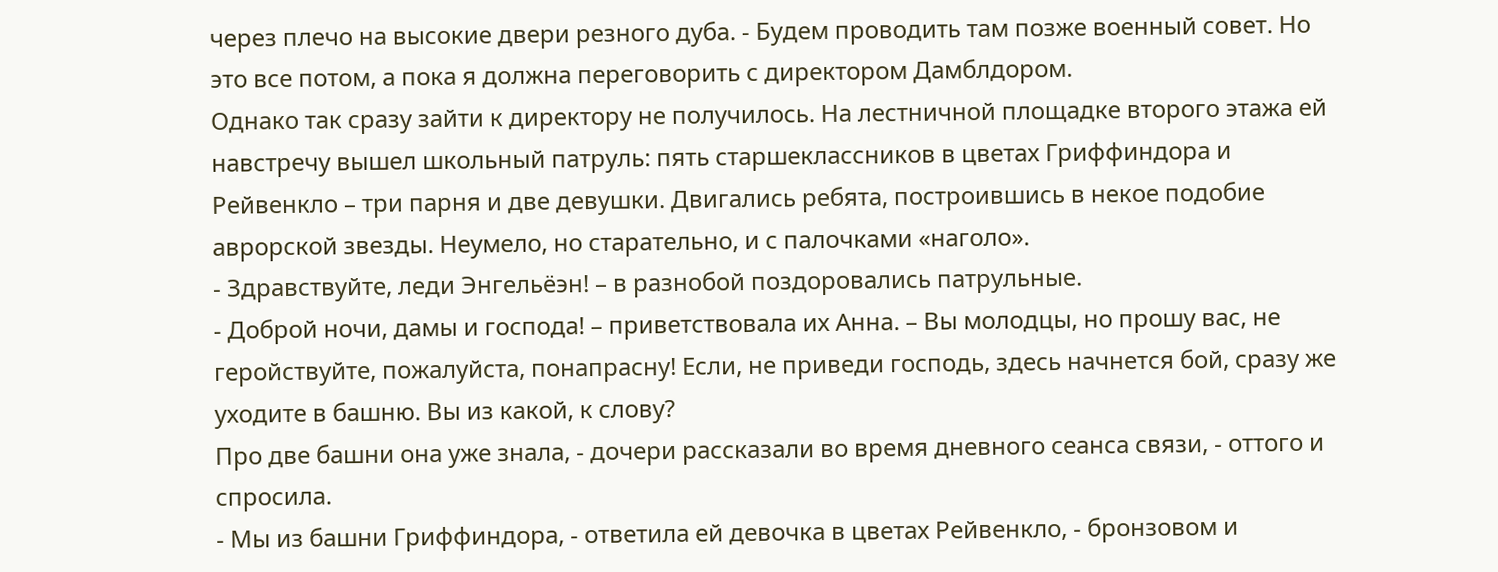через плечо на высокие двери резного дуба. - Будем проводить там позже военный совет. Но это все потом, а пока я должна переговорить с директором Дамблдором.
Однако так сразу зайти к директору не получилось. На лестничной площадке второго этажа ей навстречу вышел школьный патруль: пять старшеклассников в цветах Гриффиндора и Рейвенкло – три парня и две девушки. Двигались ребята, построившись в некое подобие аврорской звезды. Неумело, но старательно, и с палочками «наголо».
- Здравствуйте, леди Энгельёэн! – в разнобой поздоровались патрульные.
- Доброй ночи, дамы и господа! – приветствовала их Анна. – Вы молодцы, но прошу вас, не геройствуйте, пожалуйста, понапрасну! Если, не приведи господь, здесь начнется бой, сразу же уходите в башню. Вы из какой, к слову?
Про две башни она уже знала, - дочери рассказали во время дневного сеанса связи, - оттого и спросила.
- Мы из башни Гриффиндора, - ответила ей девочка в цветах Рейвенкло, - бронзовом и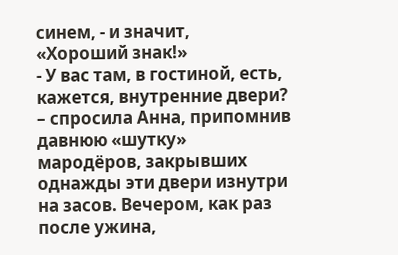синем, - и значит,
«Хороший знак!»
- У вас там, в гостиной, есть, кажется, внутренние двери? – спросила Анна, припомнив давнюю «шутку» мародёров, закрывших однажды эти двери изнутри на засов. Вечером, как раз после ужина,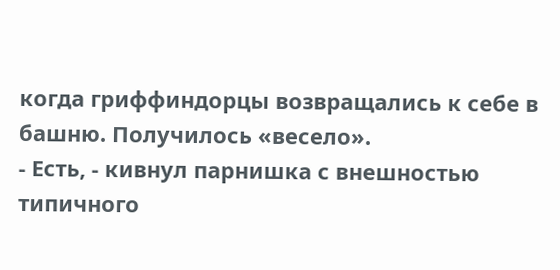когда гриффиндорцы возвращались к себе в башню. Получилось «весело».
- Есть, - кивнул парнишка с внешностью типичного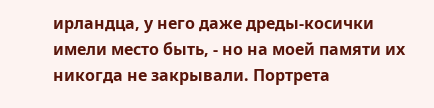ирландца, у него даже дреды-косички имели место быть, - но на моей памяти их никогда не закрывали. Портрета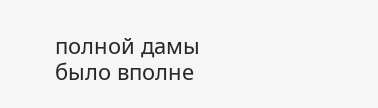полной дамы было вполне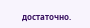достаточно.